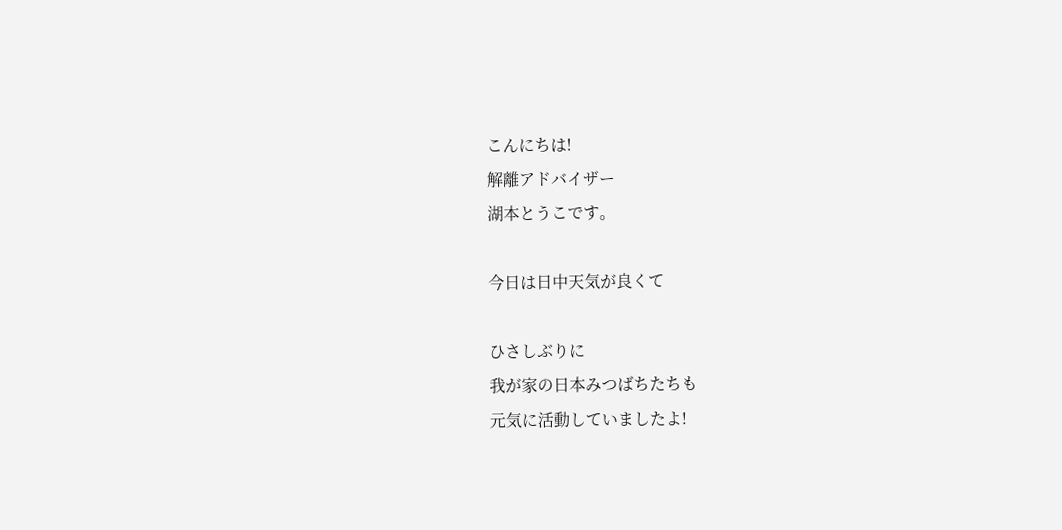こんにちは!
解離アドバイザー
湖本とうこです。

今日は日中天気が良くて

ひさしぶりに
我が家の日本みつばちたちも
元気に活動していましたよ!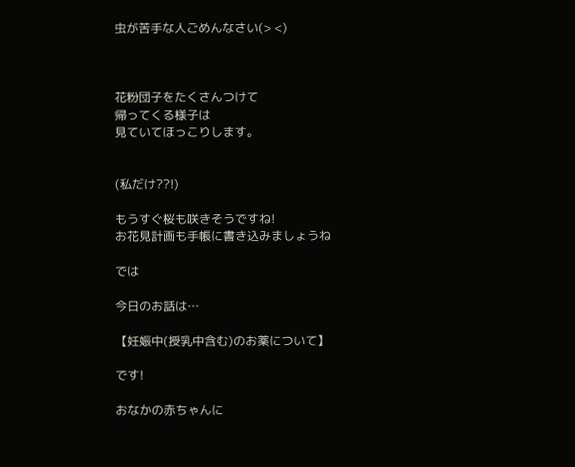虫が苦手な人ごめんなさい(> <)



花粉団子をたくさんつけて
帰ってくる様子は
見ていてほっこりします。


(私だけ??!)

もうすぐ桜も咲きそうですね!
お花見計画も手帳に書き込みましょうね

では

今日のお話は…

【妊娠中(授乳中含む)のお薬について】

です!

おなかの赤ちゃんに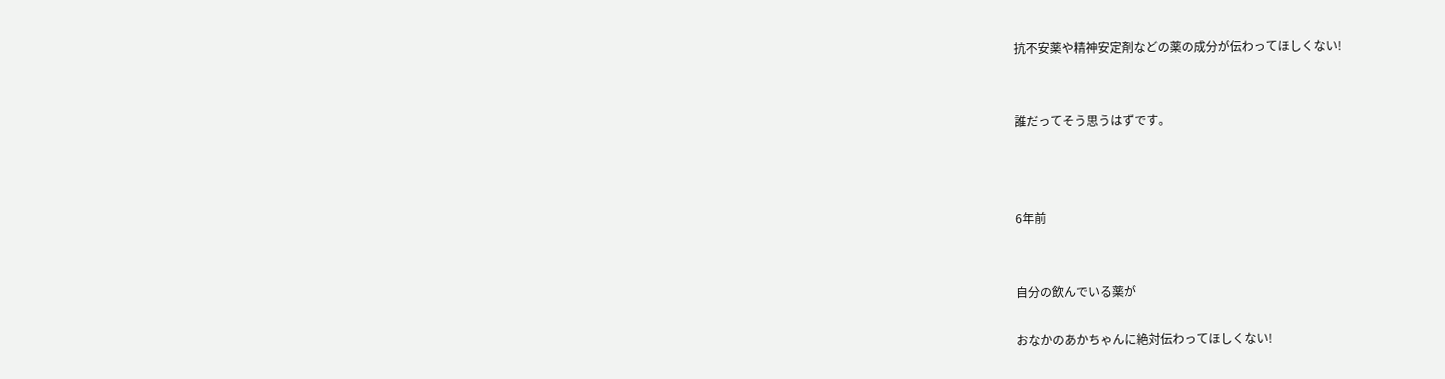抗不安薬や精神安定剤などの薬の成分が伝わってほしくない!


誰だってそう思うはずです。



6年前


自分の飲んでいる薬が

おなかのあかちゃんに絶対伝わってほしくない!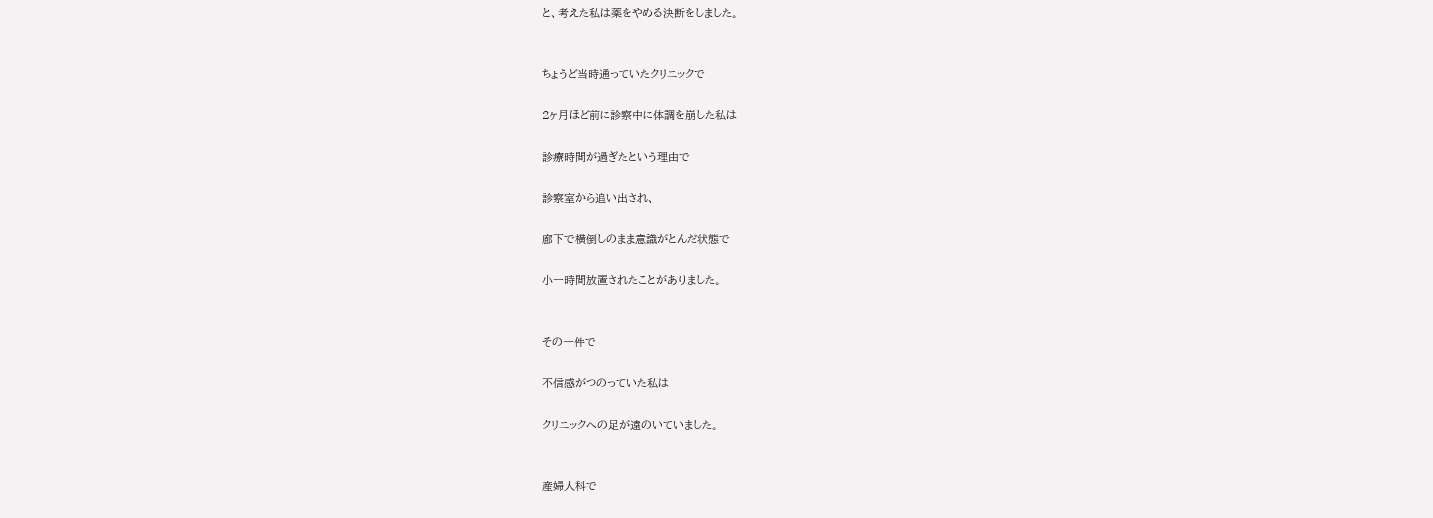と、考えた私は薬をやめる決断をしました。


ちょうど当時通っていたクリニックで

2ヶ月ほど前に診察中に体調を崩した私は

診療時間が過ぎたという理由で

診察室から追い出され、

廊下で横倒しのまま意識がとんだ状態で

小一時間放置されたことがありました。


その一件で

不信感がつのっていた私は

クリニックへの足が遠のいていました。


産婦人科で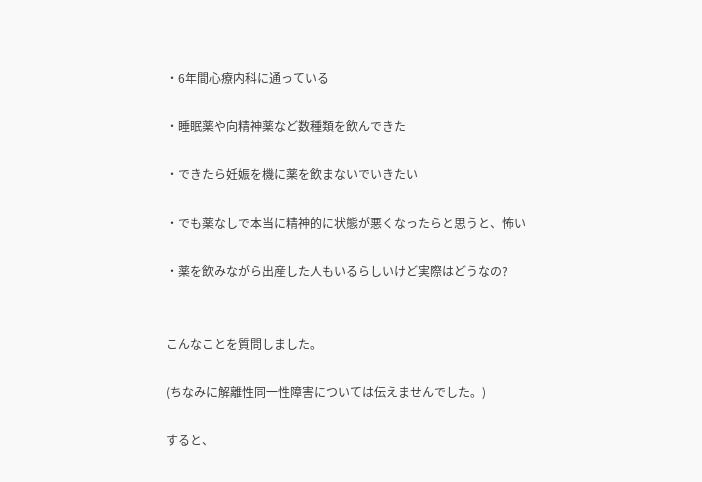・6年間心療内科に通っている

・睡眠薬や向精神薬など数種類を飲んできた

・できたら妊娠を機に薬を飲まないでいきたい

・でも薬なしで本当に精神的に状態が悪くなったらと思うと、怖い

・薬を飲みながら出産した人もいるらしいけど実際はどうなの?


こんなことを質問しました。

(ちなみに解離性同一性障害については伝えませんでした。)

すると、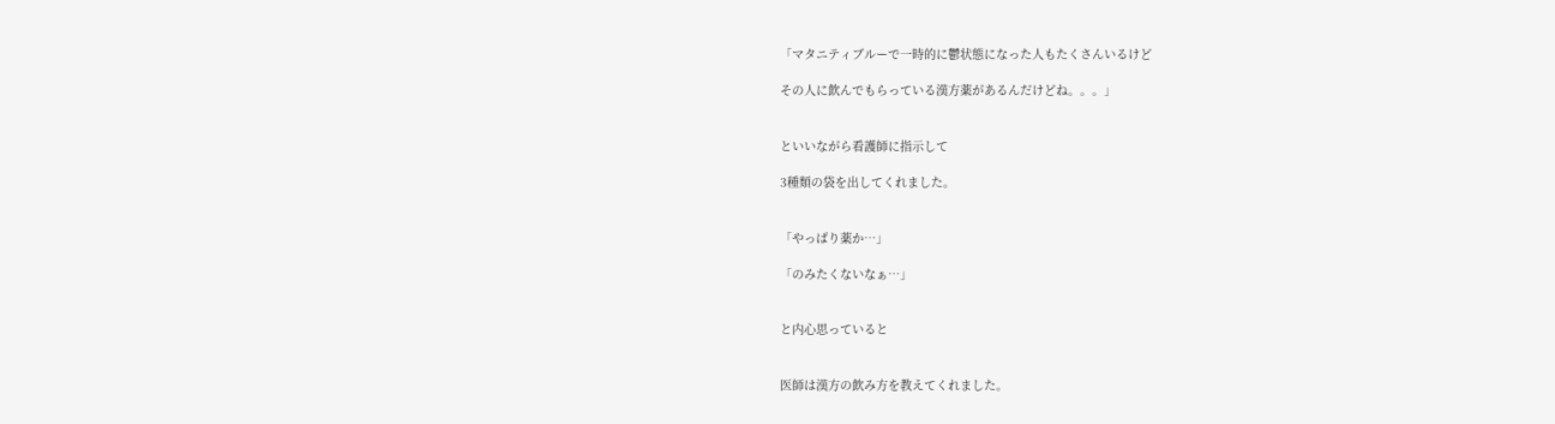「マタニティブルーで一時的に鬱状態になった人もたくさんいるけど

その人に飲んでもらっている漢方薬があるんだけどね。。。」


といいながら看護師に指示して

3種類の袋を出してくれました。


「やっぱり薬か…」

「のみたくないなぁ…」


と内心思っていると


医師は漢方の飲み方を教えてくれました。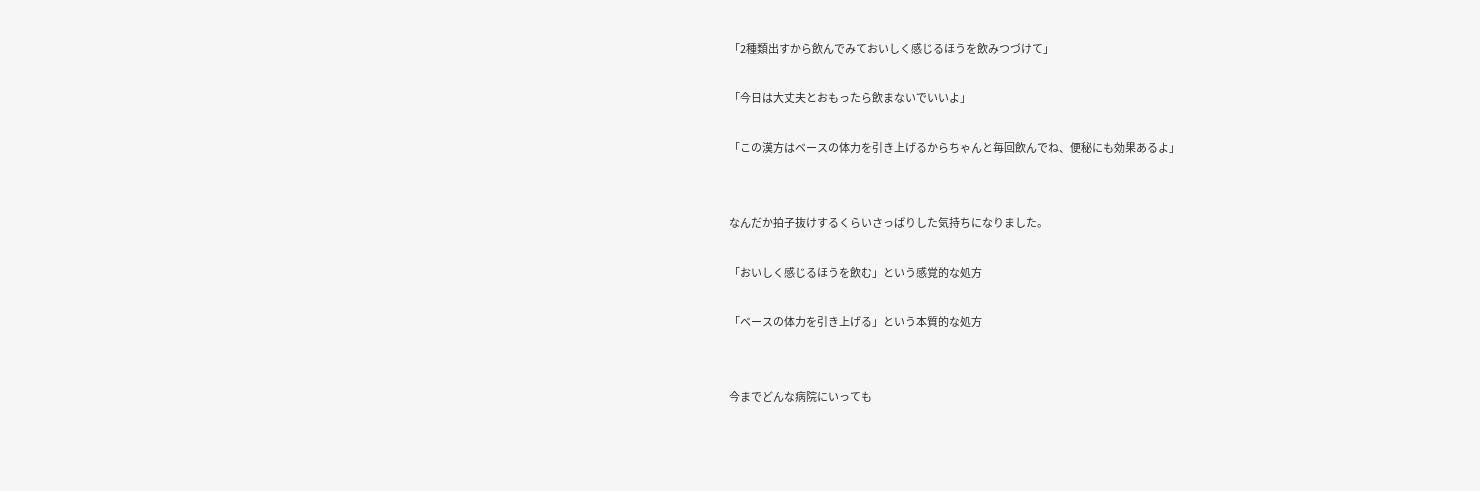「2種類出すから飲んでみておいしく感じるほうを飲みつづけて」

「今日は大丈夫とおもったら飲まないでいいよ」

「この漢方はベースの体力を引き上げるからちゃんと毎回飲んでね、便秘にも効果あるよ」


なんだか拍子抜けするくらいさっぱりした気持ちになりました。

「おいしく感じるほうを飲む」という感覚的な処方

「ベースの体力を引き上げる」という本質的な処方


今までどんな病院にいっても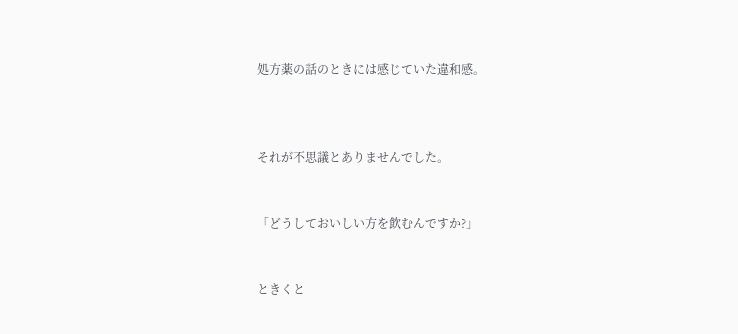処方薬の話のときには感じていた違和感。



それが不思議とありませんでした。


「どうしておいしい方を飲むんですか?」


ときくと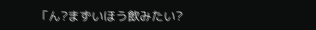「ん?まずいほう飲みたい?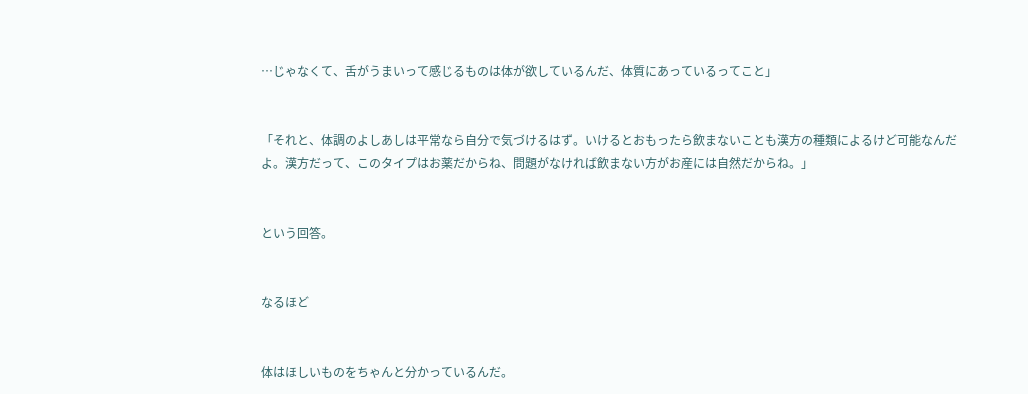…じゃなくて、舌がうまいって感じるものは体が欲しているんだ、体質にあっているってこと」


「それと、体調のよしあしは平常なら自分で気づけるはず。いけるとおもったら飲まないことも漢方の種類によるけど可能なんだよ。漢方だって、このタイプはお薬だからね、問題がなければ飲まない方がお産には自然だからね。」


という回答。


なるほど


体はほしいものをちゃんと分かっているんだ。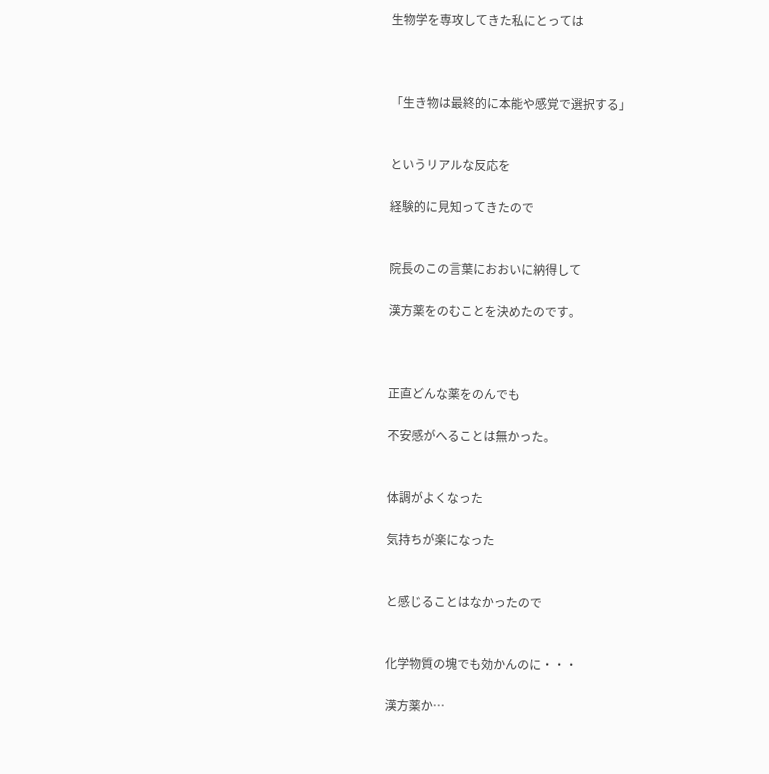生物学を専攻してきた私にとっては



「生き物は最終的に本能や感覚で選択する」


というリアルな反応を

経験的に見知ってきたので


院長のこの言葉におおいに納得して

漢方薬をのむことを決めたのです。



正直どんな薬をのんでも

不安感がへることは無かった。


体調がよくなった

気持ちが楽になった


と感じることはなかったので


化学物質の塊でも効かんのに・・・

漢方薬か…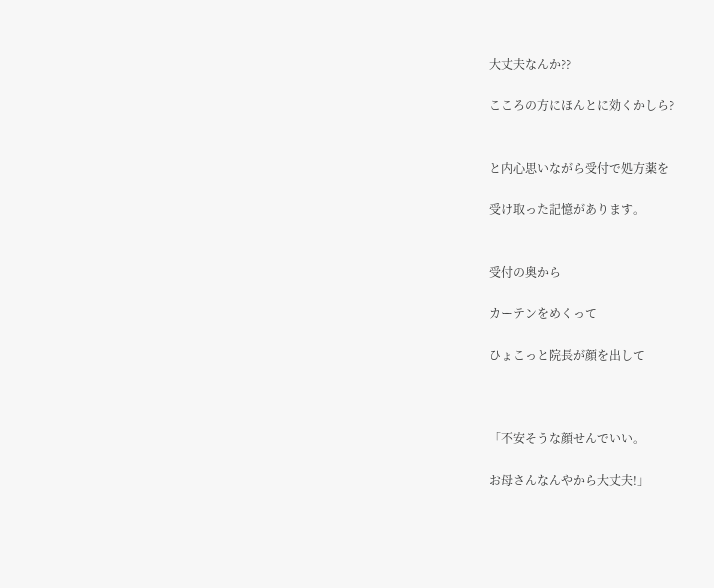大丈夫なんか??

こころの方にほんとに効くかしら?


と内心思いながら受付で処方薬を

受け取った記憶があります。


受付の奥から

カーテンをめくって

ひょこっと院長が顔を出して



「不安そうな顔せんでいい。

お母さんなんやから大丈夫!」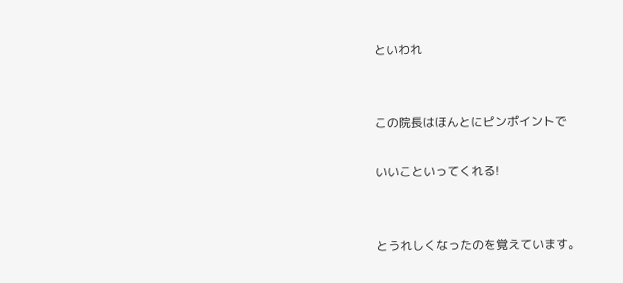といわれ


この院長はほんとにピンポイントで

いいこといってくれる!


とうれしくなったのを覚えています。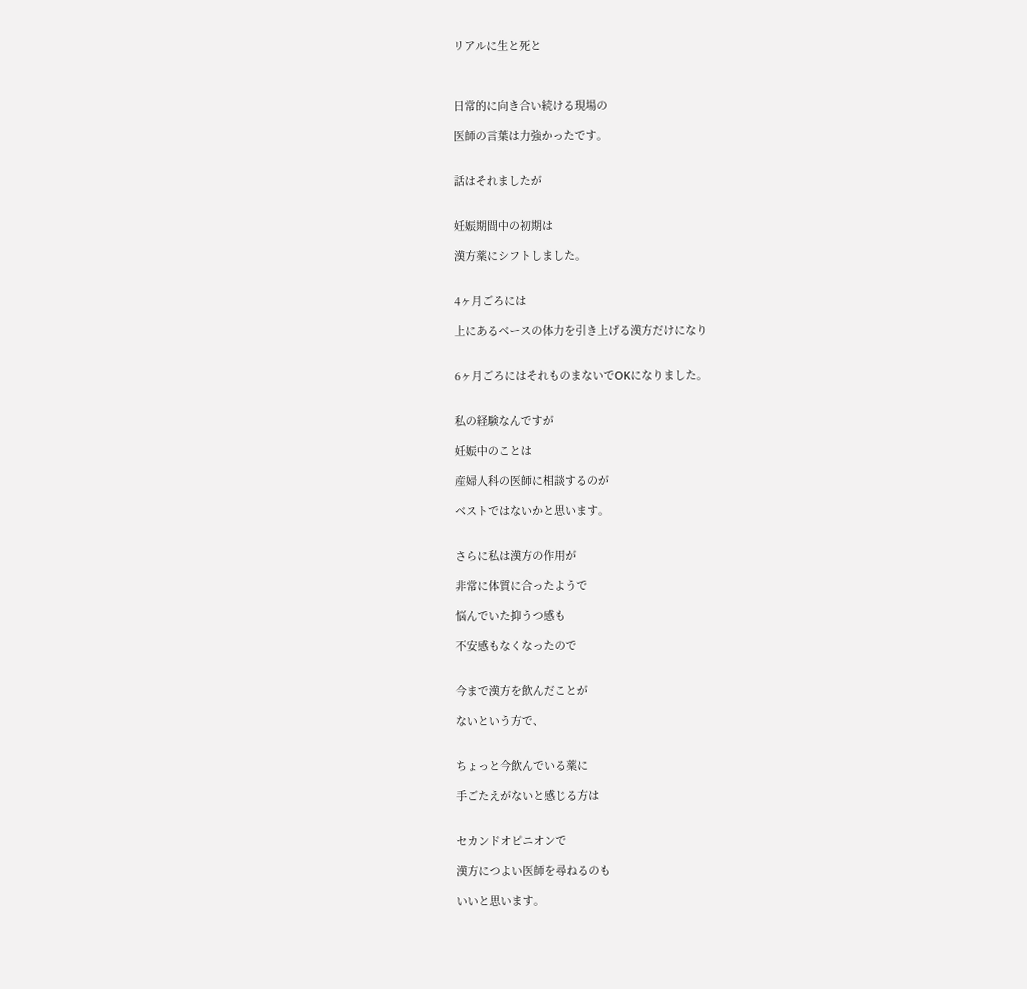リアルに生と死と



日常的に向き合い続ける現場の

医師の言葉は力強かったです。


話はそれましたが


妊娠期間中の初期は

漢方薬にシフトしました。


4ヶ月ごろには

上にあるベースの体力を引き上げる漢方だけになり


6ヶ月ごろにはそれものまないでOKになりました。


私の経験なんですが

妊娠中のことは

産婦人科の医師に相談するのが

ベストではないかと思います。


さらに私は漢方の作用が

非常に体質に合ったようで

悩んでいた抑うつ感も

不安感もなくなったので


今まで漢方を飲んだことが

ないという方で、


ちょっと今飲んでいる薬に

手ごたえがないと感じる方は


セカンドオピニオンで

漢方につよい医師を尋ねるのも

いいと思います。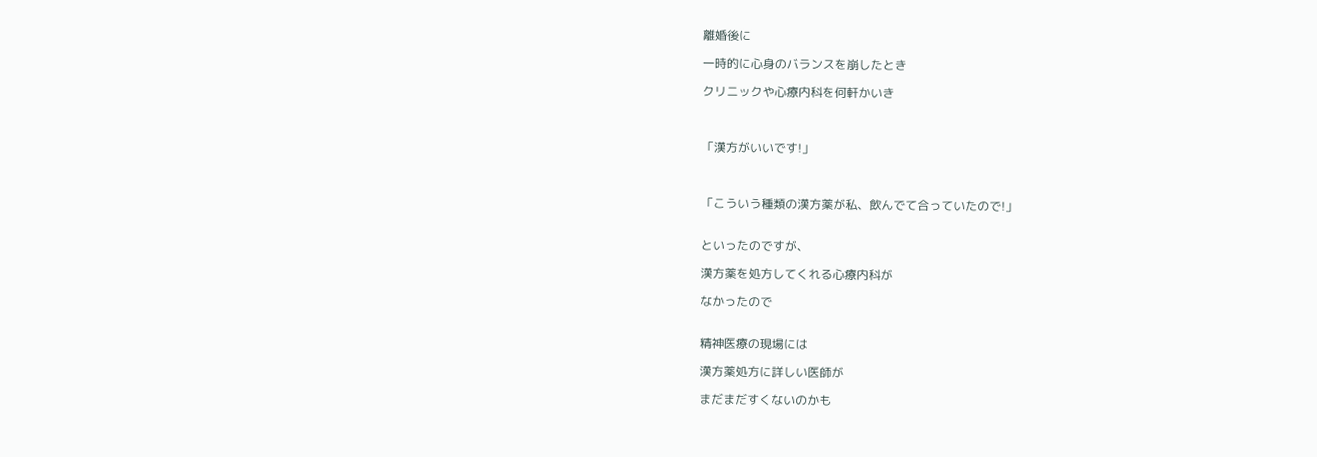離婚後に

一時的に心身のバランスを崩したとき

クリニックや心療内科を何軒かいき



「漢方がいいです!」



「こういう種類の漢方薬が私、飲んでて合っていたので!」


といったのですが、

漢方薬を処方してくれる心療内科が

なかったので


精神医療の現場には

漢方薬処方に詳しい医師が

まだまだすくないのかも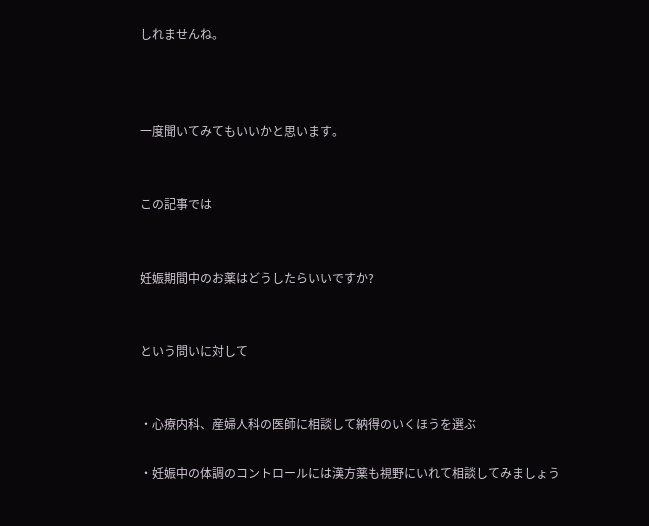しれませんね。



一度聞いてみてもいいかと思います。


この記事では


妊娠期間中のお薬はどうしたらいいですか?


という問いに対して


・心療内科、産婦人科の医師に相談して納得のいくほうを選ぶ

・妊娠中の体調のコントロールには漢方薬も視野にいれて相談してみましょう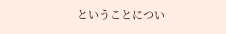ということについ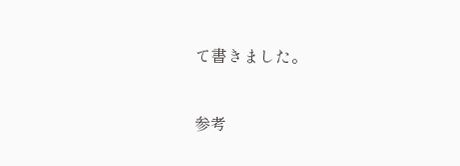て書きました。


参考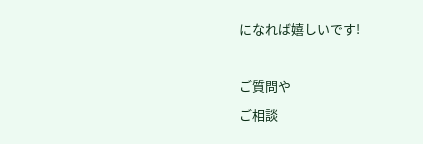になれば嬉しいです!

ご質問や
ご相談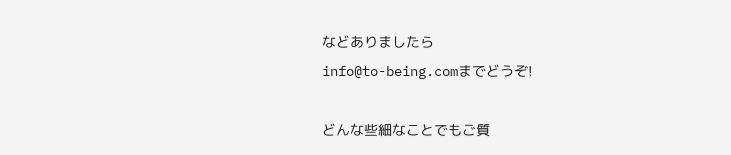などありましたら
info@to-being.comまでどうぞ!

どんな些細なことでもご質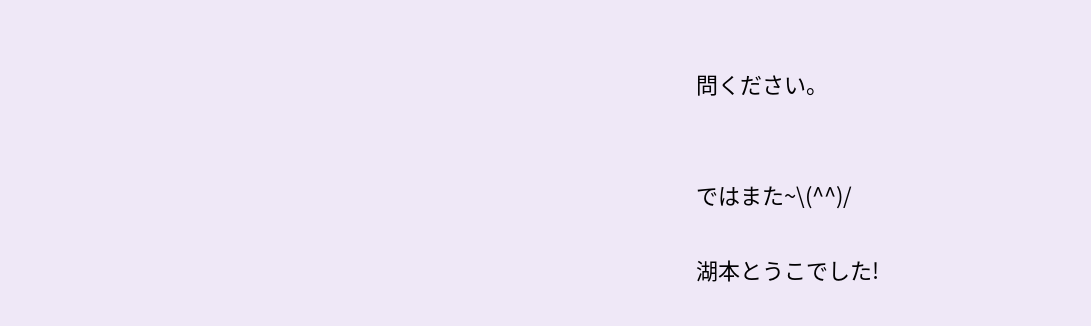問ください。


ではまた~\(^^)/

湖本とうこでした!